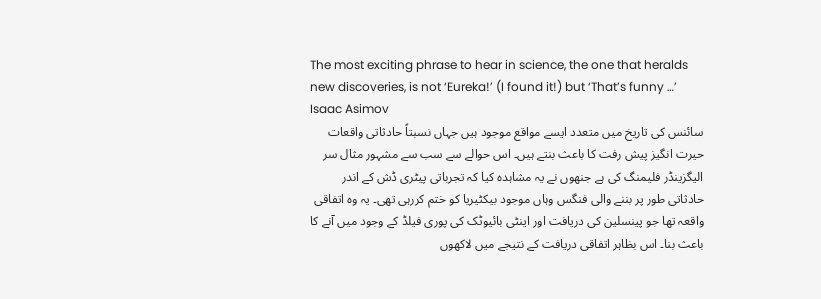The most exciting phrase to hear in science, the one that heralds new discoveries, is not ‘Eureka!’ (I found it!) but ‘That’s funny …’
Isaac Asimov
سائنس کی تاریخ میں متعدد ایسے مواقع موجود ہیں جہاں نسبتاً حادثاتی واقعات حیرت انگیز پیش رفت کا باعث بنتے ہیں۔ اس حوالے سے سب سے مشہور مثال سر الیگزینڈر فلیمنگ کی ہے جنھوں نے یہ مشاہدہ کیا کہ تجرباتی پیٹری ڈش کے اندر حادثاتی طور پر بننے والی فنگس وہاں موجود بیکٹیریا کو ختم کررہی تھی۔ یہ وہ اتفاقی واقعہ تھا جو پینسلین کی دریافت اور اینٹی بائیوٹک کی پوری فیلڈ کے وجود میں آنے کا باعث بنا۔ اس بظاہر اتفاقی دریافت کے نتیجے میں لاکھوں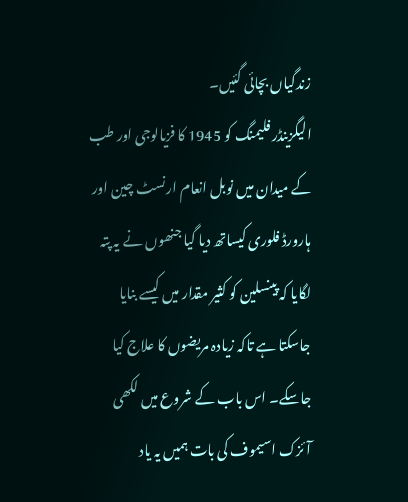زندگیاں بچائی گئیں۔
الیگزینڈر فلیمنگ کو 1945 کا فزیالوجی اور طب کے میدان میں نوبل انعام ارنسٹ چین اور ہارورڈ فلوری کیساتھ دیا گیا جنھوں نے یہ پتہ لگایا کہ پینسلین کو کثیر مقدار میں کیسے بنایا جاسکتا ہے تاکہ زیادہ مریضوں کا علاج کیا جاسکے۔ اس باب کے شروع میں لکھی آئزک اسیموف کی بات ہمیں یہ یاد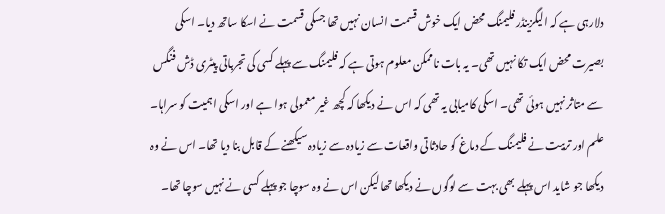دلارہی ہے کہ الیگزینڈر فلیمنگ محض ایک خوش قسمت انسان نہیں تھا جسکی قسمت نے اسکا ساتھ دیا۔ اسکی بصیرت محض ایک تکا نہیں تھی۔ یہ بات ناممکن معلوم ہوتی ہے کہ فلیمنگ سے پہلے کسی کی تجرباتی پیٹری ڈش فنگس سے متاثر نہیں ہوئی تھی۔ اسکی کامیابی یہ تھی کہ اس نے دیکھا کہ کچھ غیر معمولی ہوا ہے اور اسکی اہمیت کو سراہا۔ علم اور تربیت نے فلیمنگ کے دماغ کو حادثاتی واقعات سے زیادہ سے زیادہ سیکھنے کے قابل بنا دیا تھا۔ اس نے وہ دیکھا جو شاید اس پہلے بھی بہت سے لوگوں نے دیکھا تھا لیکن اس نے وہ سوچا جو پہلے کسی نے نہیں سوچا تھا۔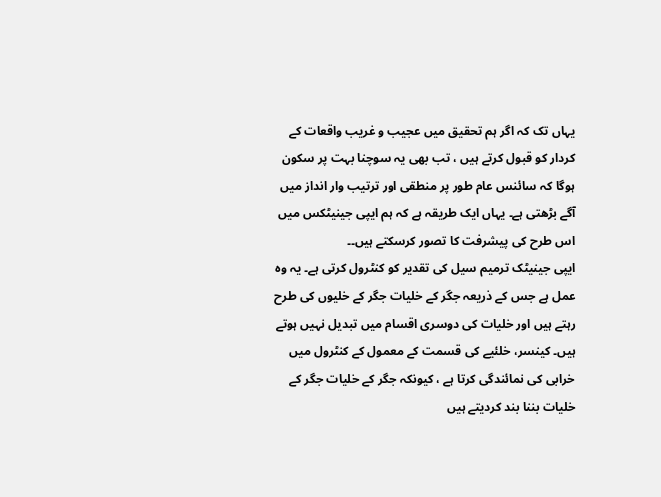یہاں تک کہ اگر ہم تحقیق میں عجیب و غریب واقعات کے کردار کو قبول کرتے ہیں ، تب بھی یہ سوچنا بہت پر سکون ہوگا کہ سائنس عام طور پر منطقی اور ترتیب وار انداز میں آگے بڑھتی ہے۔ یہاں ایک طریقہ ہے کہ ہم ایپی جینیٹکس میں اس طرح کی پیشرفت کا تصور کرسکتے ہیں۔۔
ایپی جینیٹک ترمیم سیل کی تقدیر کو کنٹرول کرتی ہے۔ یہ وہ عمل ہے جس کے ذریعہ جگر کے خلیات جگر کے خلیوں کی طرح رہتے ہیں اور خلیات کی دوسری اقسام میں تبدیل نہیں ہوتے ہیں۔ کینسر، خلئیے کی قسمت کے معمول کے کنٹرول میں خرابی کی نمائندگی کرتا ہے ، کیونکہ جگر کے خلیات جگر کے خلیات بننا بند کردیتے ہیں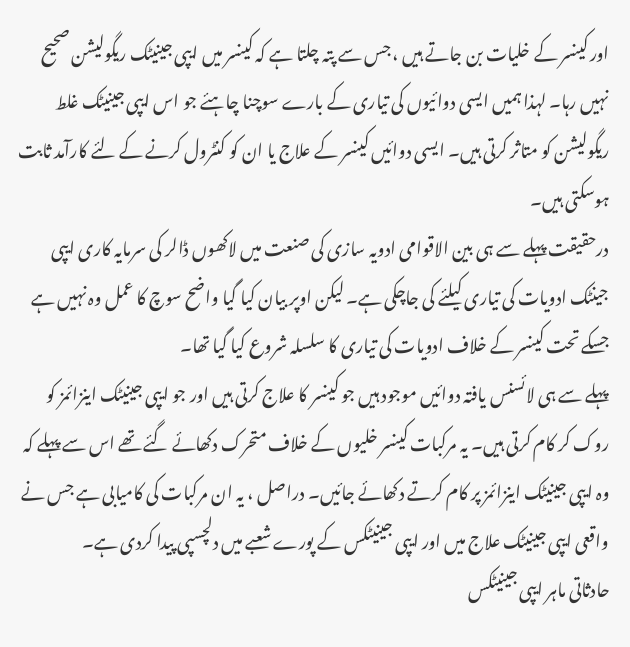اور کینسر کے خلیات بن جاتے ہیں ، جس سے پتہ چلتا ہے کہ کینسر میں ایپی جینیٹک ریگولیشن صحیح نہیں رہا۔ لہذا ہمیں ایسی دوائیوں کی تیاری کے بارے سوچنا چاہئے جو اس ایپی جینیٹک غلط ریگولیشن کو متاثر کرتی ہیں۔ ایسی دوائیں کینسر کے علاج یا ان کو کنٹرول کرنے کے لئے کارآمد ثابت ہوسکتی ہیں۔
درحقیقت پہلے سے ہی بین الاقوامی ادویہ سازی کی صنعت میں لاکھوں ڈالر کی سرمایہ کاری ایپی جینٹک ادویات کی تیاری کیلئے کی جاچکی ہے۔ لیکن اوپر بیان کیا گیا واضح سوچ کا عمل وہ نہیں ہے جسکے تحت کینسر کے خلاف ادویات کی تیاری کا سلسلہ شروع کیا گیا تھا۔
پہلے سے ہی لائسنس یافتہ دوائیں موجود ہیں جو کینسر کا علاج کرتی ہیں اور جو ایپی جینیٹک اینزائمز کو روک کر کام کرتی ہیں۔ یہ مرکبات کینسر خلیوں کے خلاف متحرک دکھائے گئے تھے اس سے پہلے کہ وہ ایپی جینیٹک اینزائمز پر کام کرتے دکھائے جائیں۔ دراصل ، یہ ان مرکبات کی کامیابی ہے جس نے واقعی ایپی جینیٹک علاج میں اور ایپی جینیٹکس کے پورے شعبے میں دلچسپی پیدا کردی ہے۔
حادثاتی ماہر ایپی جینیٹکس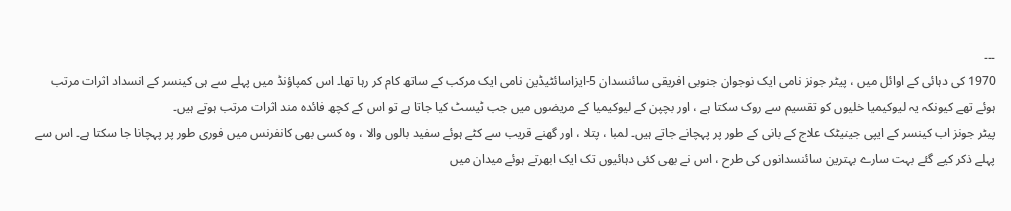۔۔۔
1970 کی دہائی کے اوائل میں ، پیٹر جونز نامی ایک نوجوان جنوبی افریقی سائنسدان 5-ایزاسائٹیڈین نامی ایک مرکب کے ساتھ کام کر رہا تھا۔ اس کمپاؤنڈ میں پہلے سے ہی کینسر کے انسداد اثرات مرتب ہوئے تھے کیونکہ یہ لیوکیمیا خلیوں کو تقسیم سے روک سکتا ہے ، اور بچپن کے لیوکیمیا کے مریضوں میں جب ٹیسٹ کیا جاتا ہے تو اس کے کچھ فائدہ مند اثرات مرتب ہوتے ہیں۔
پیٹر جونز اب کینسر کے ایپی جینیٹک علاج کے بانی کے طور پر پہچانے جاتے ہیں۔ لمبا ، پتلا ، اور گھنے قریب سے کٹے ہوئے سفید بالوں والا ، وہ کسی بھی کانفرنس میں فوری طور پر پہچانا جا سکتا ہے۔ اس سے پہلے ذکر کیے گئے بہت سارے بہترین سائنسدانوں کی طرح ، اس نے بھی کئی دہائیوں تک ایک ابھرتے ہوئے میدان میں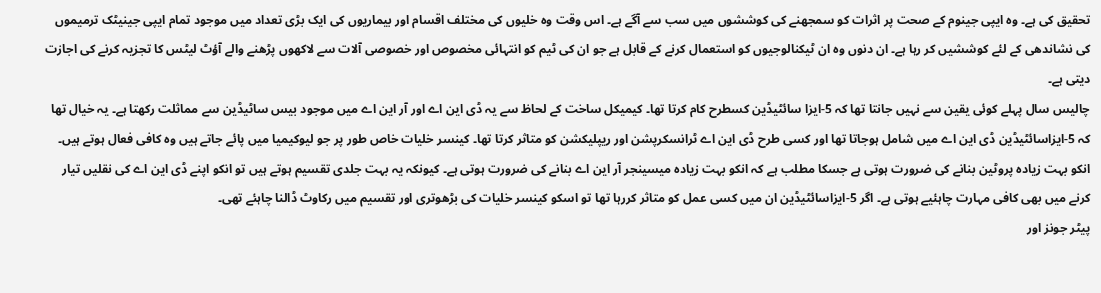تحقیق کی ہے۔ وہ ایپی جینوم کے صحت پر اثرات کو سمجھنے کی کوششوں میں سب سے آگے ہے۔ اس وقت وہ خلیوں کی مختلف اقسام اور بیماریوں کی ایک بڑی تعداد میں موجود تمام ایپی جینیٹک ترمیموں کی نشاندھی کے لئے کوششیں کر رہا ہے۔ ان دنوں وہ ان ٹیکنالوجیوں کو استعمال کرنے کے قابل ہے جو ان کی ٹیم کو انتہائی مخصوص اور خصوصی آلات سے لاکھوں پڑھنے والے آؤٹ لیٹس کا تجزیہ کرنے کی اجازت دیتی ہے۔
چالیس سال پہلے کوئی یقین سے نہیں جانتا تھا کہ 5-ایزا سائٹیڈین کسطرح کام کرتا تھا۔ کیمیکل ساخت کے لحاظ سے یہ ڈی این اے اور آر این اے میں موجود بیس ساٹیڈین سے مماثلت رکھتا ہے۔ یہ خیال تھا کہ 5-ایزاسائٹیڈین ڈی این اے میں شامل ہوجاتا تھا اور کسی طرح ڈی این اے ٹرانسکرپشن اور ریپلیکشن کو متاثر کرتا تھا۔ کینسر خلیات خاص طور پر جو لیوکیمیا میں پائے جاتے ہیں وہ کافی فعال ہوتے ہیں۔ انکو بہت زیادہ پروٹین بنانے کی ضرورت ہوتی ہے جسکا مطلب ہے کہ انکو بہت زیادہ میسینجر آر این اے بنانے کی ضرورت ہوتی ہے۔ کیونکہ یہ بہت جلدی تقسیم ہوتے ہیں تو انکو اپنے ڈی این اے کی نقلیں تیار کرنے میں بھی کافی مہارت چاہئیے ہوتی ہے۔ اگر 5-ایزاسائٹیڈین ان میں کسی عمل کو متاثر کررہا تھا تو اسکو کینسر خلیات کی بڑھوتری اور تقسیم میں رکاوٹ ڈالنا چاہئے تھی۔
پیٹر جونز اور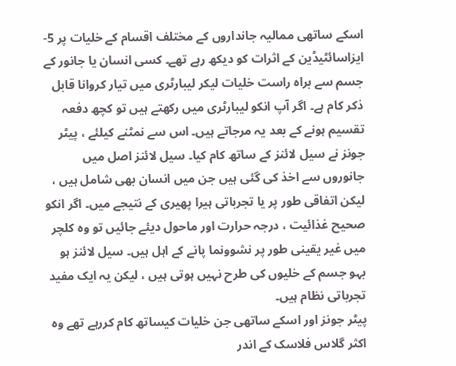اسکے ساتھی ممالیہ جانداروں کے مختلف اقسام کے خلیات پر 5-ایزاسائٹیڈین کے اثرات کو دیکھ رہے تھے۔ کسی انسان یا جانور کے جسم سے براہ راست خلیات لیکر لیبارٹری میں تیار کروانا قابل ذکر کام ہے۔ اگر آپ انکو لیبارٹری میں رکھتے ہیں تو کچھ دفعہ تقسیم ہونے کے بعد یہ مرجاتے ہیں۔ اس سے نمٹنے کیلئے ، پیٹر جونز نے سیل لائنز کے ساتھ کام کیا۔ سیل لائنز اصل میں جانوروں سے اخذ کی گئی ہیں جن میں انسان بھی شامل ہیں ، لیکن اتفاقی طور پر یا تجرباتی ہیرا پھیری کے نتیجے میں۔ اگر انکو صحیح غذائیت ، درجہ حرارت اور ماحول دیئے جائیں تو وہ کلچر میں غیر یقینی طور پر نشوونما پانے کے اہل ہیں۔ سیل لائنز ہو بہو جسم کے خلیوں کی طرح نہیں ہوتی ہیں ، لیکن یہ ایک مفید تجرباتی نظام ہیں۔
پیٹر جونز اور اسکے ساتھی جن خلیات کیساتھ کام کررہے تھے وہ اکثر گلاس فلاسک کے اندر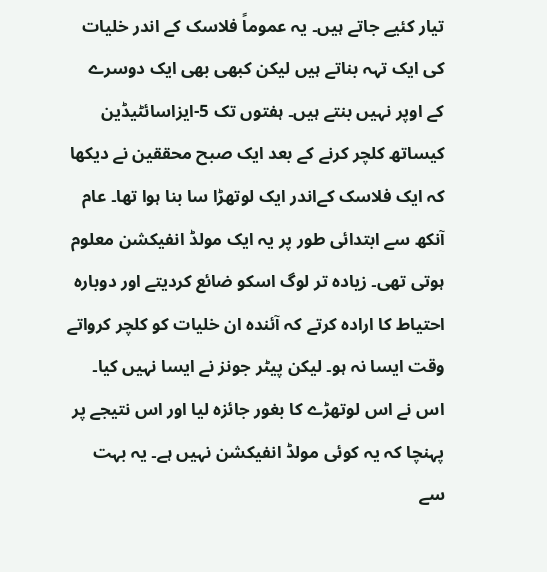تیار کئیے جاتے ہیں۔ یہ عموماً فلاسک کے اندر خلیات کی ایک تہہ بناتے ہیں لیکن کبھی بھی ایک دوسرے کے اوپر نہیں بنتے ہیں۔ ہفتوں تک 5-ایزاسائٹیڈین کیساتھ کلچر کرنے کے بعد ایک صبح محققین نے دیکھا کہ ایک فلاسک کےاندر ایک لوتھڑا سا بنا ہوا تھا۔ عام آنکھ سے ابتدائی طور پر یہ ایک مولڈ انفیکشن معلوم ہوتی تھی۔ زیادہ تر لوگ اسکو ضائع کردیتے اور دوبارہ احتیاط کا ارادہ کرتے کہ آئندہ ان خلیات کو کلچر کرواتے وقت ایسا نہ ہو۔ لیکن پیٹر جونز نے ایسا نہیں کیا۔ اس نے اس لوتھڑے کا بغور جائزہ لیا اور اس نتیجے پر پہنچا کہ یہ کوئی مولڈ انفیکشن نہیں ہے۔ یہ بہت سے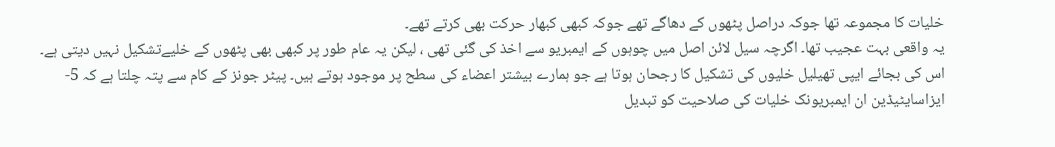خلیات کا مجموعہ تھا جوکہ دراصل پٹھوں کے دھاگے تھے جوکہ کبھی کبھار حرکت بھی کرتے تھے۔
یہ واقعی بہت عجیب تھا۔ اگرچہ سیل لائن اصل میں چوہوں کے ایمبریو سے اخذ کی گئی تھی ، لیکن یہ عام طور پر کبھی بھی پٹھوں کے خلیےتشکیل نہیں دیتی ہے۔ اس کی بجائے ایپی تھیلیل خلیوں کی تشکیل کا رجحان ہوتا ہے جو ہمارے بیشتر اعضاء کی سطح پر موجود ہوتے ہیں۔ پیٹر جونز کے کام سے پتہ چلتا ہے کہ 5-ایزاسایٹیڈین ان ایمبریونک خلیات کی صلاحیت کو تبدیل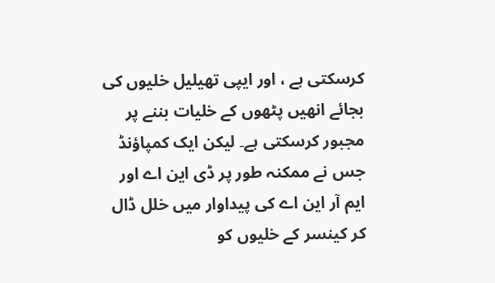کرسکتی ہے ، اور ایپی تھیلیل خلیوں کی بجائے انھیں پٹھوں کے خلیات بننے پر مجبور کرسکتی ہے۔ لیکن ایک کمپاؤنڈ جس نے ممکنہ طور پر ڈی این اے اور ایم آر این اے کی پیداوار میں خلل ڈال کر کینسر کے خلیوں کو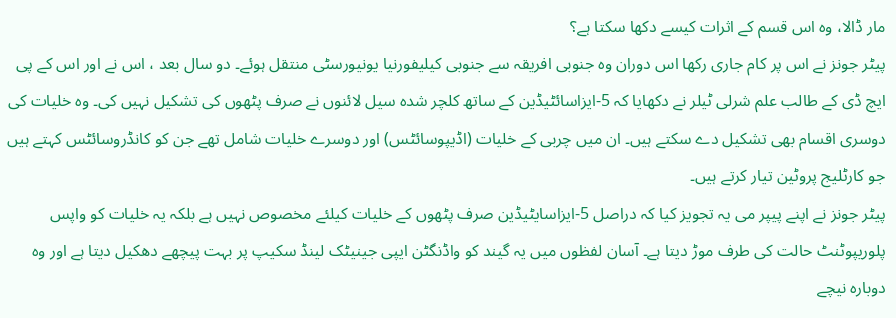مار ڈالا، وہ اس قسم کے اثرات کیسے دکھا سکتا ہے؟
پیٹر جونز نے اس پر کام جاری رکھا اس دوران وہ جنوبی افریقہ سے جنوبی کیلیفورنیا یونیورسٹی منتقل ہوئے۔ دو سال بعد ، اس نے اور اس کے پی ایچ ڈی کے طالب علم شرلی ٹیلر نے دکھایا کہ 5-ایزاسائٹیڈین کے ساتھ کلچر شدہ سیل لائنوں نے صرف پٹھوں کی تشکیل نہیں کی۔ وہ خلیات کی دوسری اقسام بھی تشکیل دے سکتے ہیں۔ ان میں چربی کے خلیات (اڈیپوسائٹس) اور دوسرے خلیات شامل تھے جن کو کانڈروسائٹس کہتے ہیں جو کارٹلیج پروٹین تیار کرتے ہیں۔
پیٹر جونز نے اپنے پیپر می یہ تجویز کیا کہ دراصل 5-ایزاسایٹیڈین صرف پٹھوں کے خلیات کیلئے مخصوص نہیں ہے بلکہ یہ خلیات کو واپس پلوریپوٹنٹ حالت کی طرف موڑ دیتا ہے۔ آسان لفظوں میں یہ گیند کو واڈنگٹن ایپی جینیٹک لینڈ سکیپ پر بہت پیچھے دھکیل دیتا ہے اور وہ دوبارہ نیچے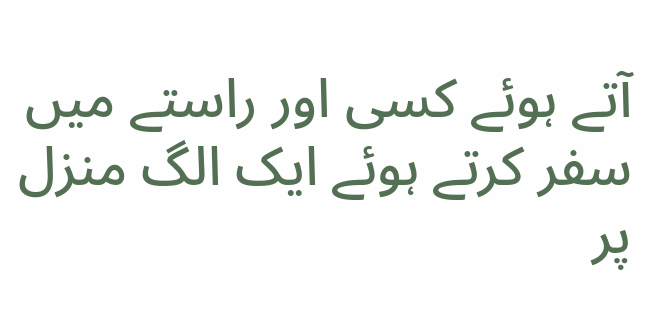آتے ہوئے کسی اور راستے میں سفر کرتے ہوئے ایک الگ منزل پر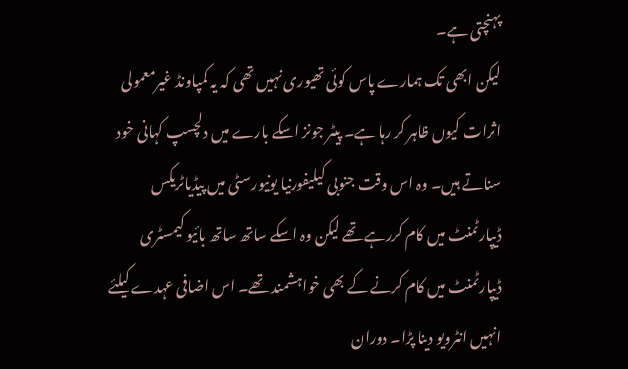پہنچتی ہے۔
لیکن ابھی تک ہمارے پاس کوئی تھیوری نہیں تھی کہ یہ کمپاونڈ غیرمعمولی اثرات کیوں ظاہر کر رہا ہے۔ پیٹر جونز اسکے بارے میں دلچسپ کہانی خود سناتے ہیں۔ وہ اس وقت جنوبی کیلیفورنیا یونیورسٹی میں پیڈیاٹریکس ڈیپارٹمنٹ میں کام کررہے تھے لیکن وہ اسکے ساتھ ساتھ بائیو کیمسٹری ڈیپارٹمنٹ میں کام کرنے کے بھی خواہشمند تھے۔ اس اضافی عہدے کیلئے انہیں انٹرویو دینا پڑا۔ دوران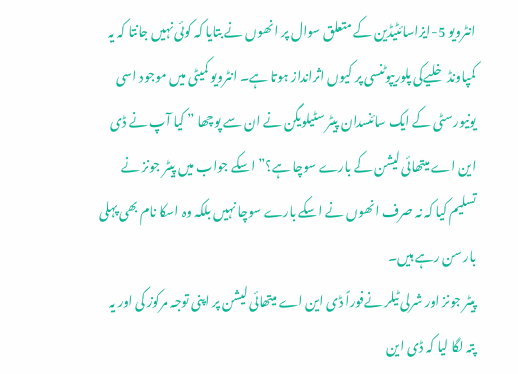انٹرویو 5-ایزاسائٹیڈین کے متعلق سوال پر انھوں نے بتایا کہ کوئی نہیں جانتا کہ یہ کمپاونڈ خلیےکی پلوریپوٹنسی پر کیوں اثرانداز ہوتا ہے۔ انٹرویو کمیٹی میں موجود اسی یونیورسٹی کے ایک سائنسدان پیٹر سٹیلویگن نے ان سے پوچھا ” کیا آپ نے ڈی این اے میتھائی لیشن کے بارے سوچا ہے؟” اسکے جواب میں پیٹر جونز نے تسلیم کیا کہ نہ صرف انھوں نے اسکے بارے سوچا نہیں بلکہ وہ اسکا نام بھی پہلی بار سن رہے ہیں۔
پیٹر جونز اور شرلی ٹیلر نےفوراً ڈی این اے میتھائی لیشن پر اپنی توجہ مرکوز کی اور یہ پتہ لگا لیا کہ ڈی این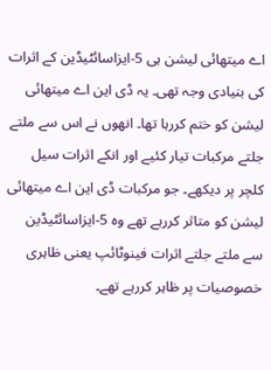اے میتھائی لیشن ہی 5-ایزاسائٹیڈین کے اثرات کی بنیادی وجہ تھی۔ یہ ڈی این اے میتھائی لیشن کو ختم کررہا تھا۔ انھوں نے اس سے ملتے جلتے مرکبات تیار کئیے اور انکے اثرات سیل کلچر پر دیکھے۔ جو مرکبات ڈی این اے میتھائی لیشن کو متاثر کررہے تھے وہ 5-ایزاسائٹیڈین سے ملتے جلتے اثرات فینوٹائپ یعنی ظاہری خصوصیات پر ظاہر کررہے تھے۔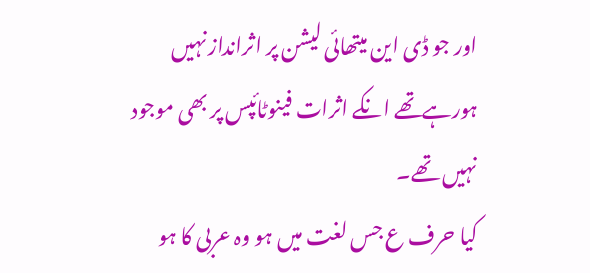اور جو ڈی این میتھائی لیشن پر اثرانداز نہیں ہورہےتھے انکے اثرات فینوٹائپس پر بھی موجود نہیں تھے۔
کیا حرف ع جس لغت میں ہو وہ عربی کا ہو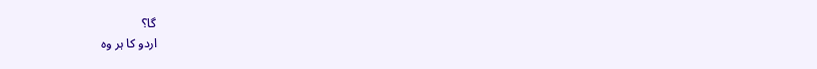گا؟
اردو کا ہر وہ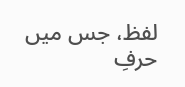لفظ، جس میں حرفِ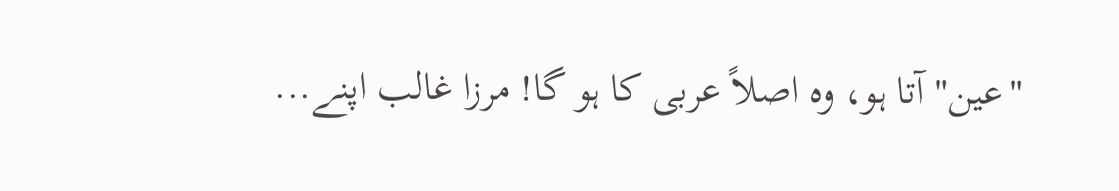"عین" آتا ہو، وہ اصلاً عربی کا ہو گا! مرزا غالب اپنے...